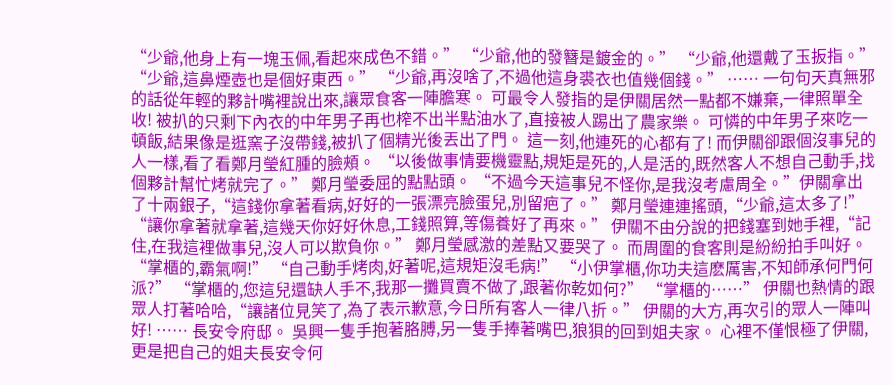“少爺,他身上有一塊玉佩,看起來成色不錯。” “少爺,他的發簪是鍍金的。” “少爺,他還戴了玉扳指。” “少爺,這鼻煙壺也是個好東西。” “少爺,再沒啥了,不過他這身裘衣也值幾個錢。” …… 一句句天真無邪的話從年輕的夥計嘴裡說出來,讓眾食客一陣膽寒。 可最令人發指的是伊關居然一點都不嫌棄,一律照單全收! 被扒的只剩下內衣的中年男子再也榨不出半點油水了,直接被人踢出了農家樂。 可憐的中年男子來吃一頓飯,結果像是逛窯子沒帶錢,被扒了個精光後丟出了門。 這一刻,他連死的心都有了! 而伊關卻跟個沒事兒的人一樣,看了看鄭月瑩紅腫的臉頰。 “以後做事情要機靈點,規矩是死的,人是活的,既然客人不想自己動手,找個夥計幫忙烤就完了。” 鄭月瑩委屈的點點頭。 “不過今天這事兒不怪你,是我沒考慮周全。”伊關拿出了十兩銀子,“這錢你拿著看病,好好的一張漂亮臉蛋兒,別留疤了。” 鄭月瑩連連搖頭,“少爺,這太多了!” “讓你拿著就拿著,這幾天你好好休息,工錢照算,等傷養好了再來。” 伊關不由分說的把錢塞到她手裡,“記住,在我這裡做事兒,沒人可以欺負你。” 鄭月瑩感激的差點又要哭了。 而周圍的食客則是紛紛拍手叫好。 “掌櫃的,霸氣啊!” “自己動手烤肉,好著呢,這規矩沒毛病!” “小伊掌櫃,你功夫這麽厲害,不知師承何門何派?” “掌櫃的,您這兒還缺人手不,我那一攤買賣不做了,跟著你乾如何?” “掌櫃的……” 伊關也熱情的跟眾人打著哈哈,“讓諸位見笑了,為了表示歉意,今日所有客人一律八折。” 伊關的大方,再次引的眾人一陣叫好! …… 長安令府邸。 吳興一隻手抱著胳膊,另一隻手捧著嘴巴,狼狽的回到姐夫家。 心裡不僅恨極了伊關,更是把自己的姐夫長安令何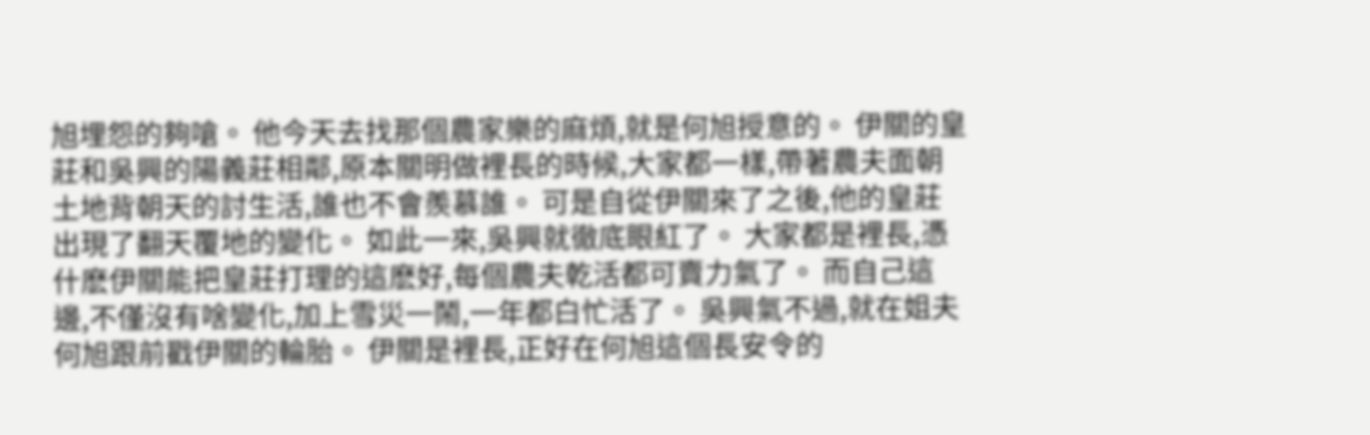旭埋怨的夠嗆。 他今天去找那個農家樂的麻煩,就是何旭授意的。 伊關的皇莊和吳興的陽義莊相鄰,原本關明做裡長的時候,大家都一樣,帶著農夫面朝土地背朝天的討生活,誰也不會羨慕誰。 可是自從伊關來了之後,他的皇莊出現了翻天覆地的變化。 如此一來,吳興就徹底眼紅了。 大家都是裡長,憑什麽伊關能把皇莊打理的這麽好,每個農夫乾活都可賣力氣了。 而自己這邊,不僅沒有啥變化,加上雪災一鬧,一年都白忙活了。 吳興氣不過,就在姐夫何旭跟前戳伊關的輪胎。 伊關是裡長,正好在何旭這個長安令的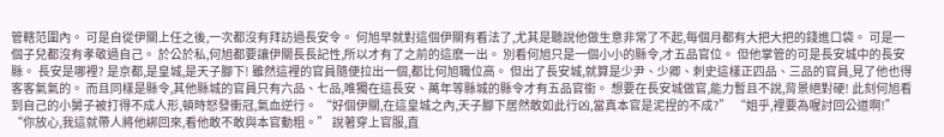管轄范圍內。 可是自從伊關上任之後,一次都沒有拜訪過長安令。 何旭早就對這個伊關有看法了,尤其是聽說他做生意非常了不起,每個月都有大把大把的錢進口袋。 可是一個子兒都沒有孝敬過自己。 於公於私,何旭都要讓伊關長長記性,所以才有了之前的這麽一出。 別看何旭只是一個小小的縣令,才五品官位。 但他掌管的可是長安城中的長安縣。 長安是哪裡? 是京都,是皇城,是天子腳下! 雖然這裡的官員隨便拉出一個,都比何旭職位高。 但出了長安城,就算是少尹、少卿、刺史這樣正四品、三品的官員,見了他也得客客氣氣的。 而且同樣是縣令,其他縣城的官員只有六品、七品,唯獨在這長安、萬年等縣城的縣令才有五品官銜。 想要在長安城做官,能力暫且不說,背景絕對硬! 此刻何旭看到自己的小舅子被打得不成人形,頓時怒發衝冠,氣血逆行。 “好個伊關,在這皇城之內,天子腳下居然敢如此行凶,當真本官是泥捏的不成?” “姐乎,裡要為喔討回公道啊!” “你放心,我這就帶人將他綁回來,看他敢不敢與本官動粗。” 說著穿上官服,直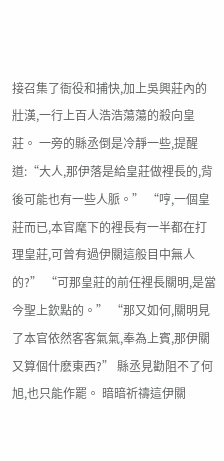接召集了衙役和捕快,加上吳興莊內的壯漢,一行上百人浩浩蕩蕩的殺向皇莊。 一旁的縣丞倒是冷靜一些,提醒道:“大人,那伊落是給皇莊做裡長的,背後可能也有一些人脈。” “哼,一個皇莊而已,本官麾下的裡長有一半都在打理皇莊,可曾有過伊關這般目中無人的?” “可那皇莊的前任裡長關明,是當今聖上欽點的。” “那又如何,關明見了本官依然客客氣氣,奉為上賓,那伊關又算個什麽東西?” 縣丞見勸阻不了何旭,也只能作罷。 暗暗祈禱這伊關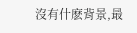沒有什麽背景,最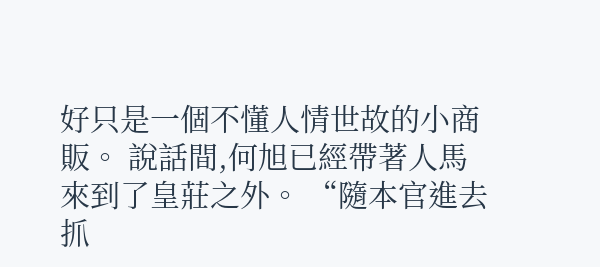好只是一個不懂人情世故的小商販。 說話間,何旭已經帶著人馬來到了皇莊之外。 “隨本官進去抓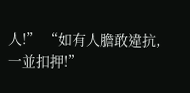人!” “如有人膽敢違抗,一並扣押!”